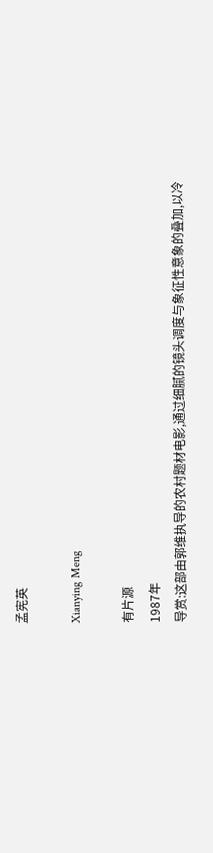孟宪英

Xianying Meng

有片源
1987年
导赏:这部由郭维执导的农村题材电影,通过细腻的镜头调度与象征性意象的叠加,以冷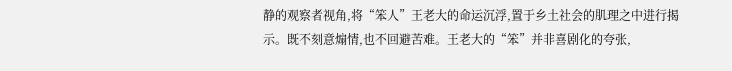静的观察者视角,将“笨人”王老大的命运沉浮,置于乡土社会的肌理之中进行揭示。既不刻意煽情,也不回避苦难。王老大的“笨”并非喜剧化的夸张,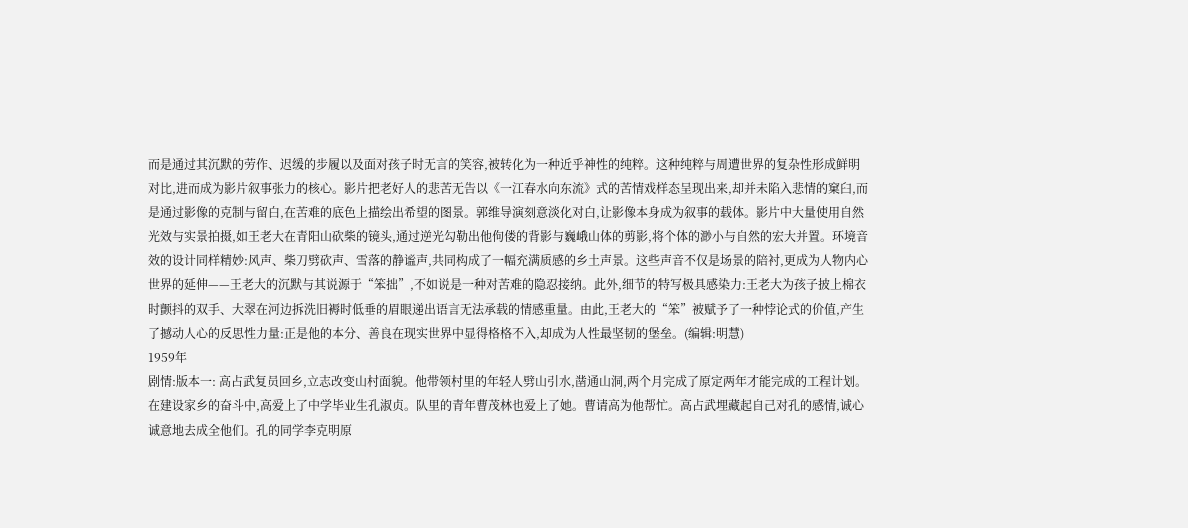而是通过其沉默的劳作、迟缓的步履以及面对孩子时无言的笑容,被转化为一种近乎神性的纯粹。这种纯粹与周遭世界的复杂性形成鲜明对比,进而成为影片叙事张力的核心。影片把老好人的悲苦无告以《一江春水向东流》式的苦情戏样态呈现出来,却并未陷入悲情的窠臼,而是通过影像的克制与留白,在苦难的底色上描绘出希望的图景。郭维导演刻意淡化对白,让影像本身成为叙事的载体。影片中大量使用自然光效与实景拍摄,如王老大在青阳山砍柴的镜头,通过逆光勾勒出他佝偻的背影与巍峨山体的剪影,将个体的渺小与自然的宏大并置。环境音效的设计同样精妙:风声、柴刀劈砍声、雪落的静谧声,共同构成了一幅充满质感的乡土声景。这些声音不仅是场景的陪衬,更成为人物内心世界的延伸——王老大的沉默与其说源于“笨拙”,不如说是一种对苦难的隐忍接纳。此外,细节的特写极具感染力:王老大为孩子披上棉衣时颤抖的双手、大翠在河边拆洗旧褥时低垂的眉眼递出语言无法承载的情感重量。由此,王老大的“笨”被赋予了一种悖论式的价值,产生了撼动人心的反思性力量:正是他的本分、善良在现实世界中显得格格不入,却成为人性最坚韧的堡垒。(编辑:明慧)
1959年
剧情:版本一: 高占武复员回乡,立志改变山村面貌。他带领村里的年轻人劈山引水,凿通山洞,两个月完成了原定两年才能完成的工程计划。在建设家乡的奋斗中,高爱上了中学毕业生孔淑贞。队里的青年曹茂林也爱上了她。曹请高为他帮忙。高占武埋藏起自己对孔的感情,诚心诚意地去成全他们。孔的同学李克明原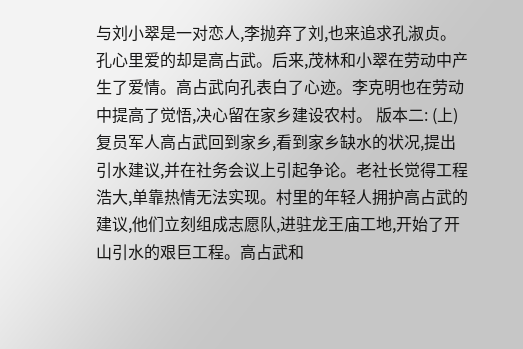与刘小翠是一对恋人,李抛弃了刘,也来追求孔淑贞。孔心里爱的却是高占武。后来,茂林和小翠在劳动中产生了爱情。高占武向孔表白了心迹。李克明也在劳动中提高了觉悟,决心留在家乡建设农村。 版本二: (上)复员军人高占武回到家乡,看到家乡缺水的状况,提出引水建议,并在社务会议上引起争论。老社长觉得工程浩大,单靠热情无法实现。村里的年轻人拥护高占武的建议,他们立刻组成志愿队,进驻龙王庙工地,开始了开山引水的艰巨工程。高占武和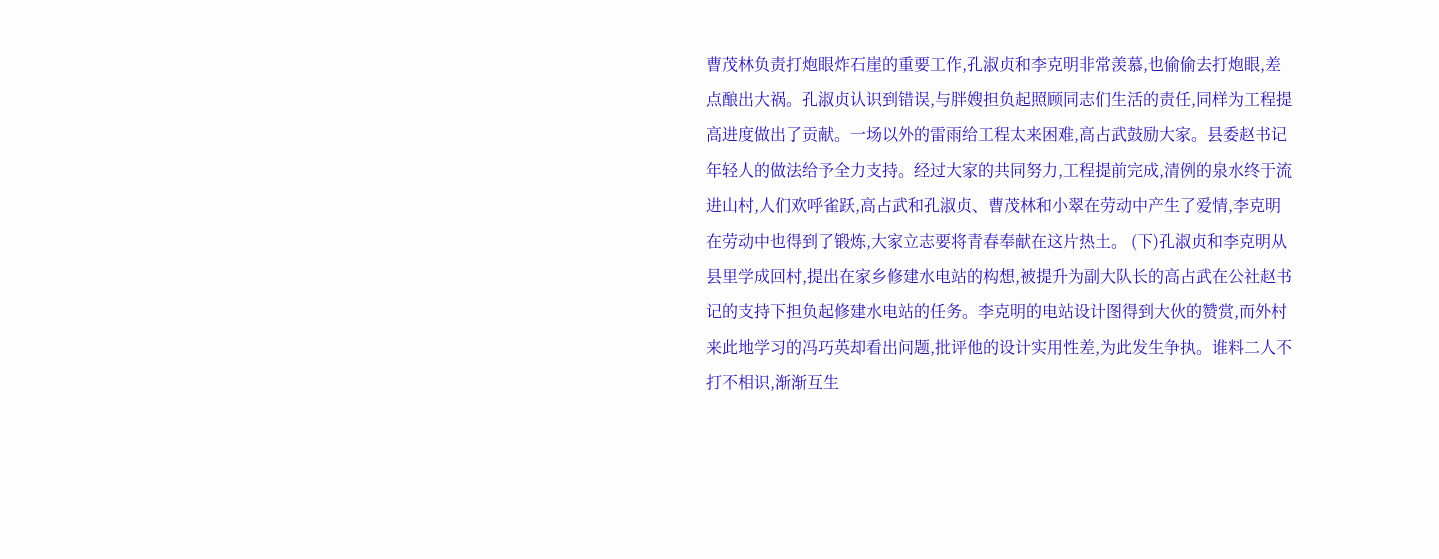曹茂林负责打炮眼炸石崖的重要工作,孔淑贞和李克明非常羡慕,也偷偷去打炮眼,差点酿出大祸。孔淑贞认识到错误,与胖嫂担负起照顾同志们生活的责任,同样为工程提高进度做出了贡献。一场以外的雷雨给工程太来困难,高占武鼓励大家。县委赵书记年轻人的做法给予全力支持。经过大家的共同努力,工程提前完成,清例的泉水终于流进山村,人们欢呼雀跃,高占武和孔淑贞、曹茂林和小翠在劳动中产生了爱情,李克明在劳动中也得到了锻炼,大家立志要将青春奉献在这片热土。 (下)孔淑贞和李克明从县里学成回村,提出在家乡修建水电站的构想,被提升为副大队长的高占武在公社赵书记的支持下担负起修建水电站的任务。李克明的电站设计图得到大伙的赞赏,而外村来此地学习的冯巧英却看出问题,批评他的设计实用性差,为此发生争执。谁料二人不打不相识,渐渐互生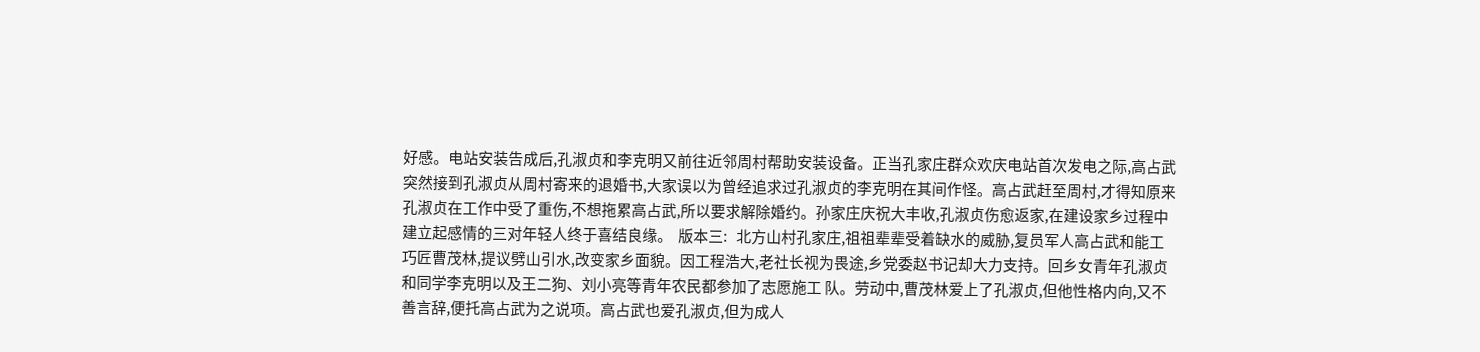好感。电站安装告成后,孔淑贞和李克明又前往近邻周村帮助安装设备。正当孔家庄群众欢庆电站首次发电之际,高占武突然接到孔淑贞从周村寄来的退婚书,大家误以为曾经追求过孔淑贞的李克明在其间作怪。高占武赶至周村,才得知原来孔淑贞在工作中受了重伤,不想拖累高占武,所以要求解除婚约。孙家庄庆祝大丰收,孔淑贞伤愈返家,在建设家乡过程中建立起感情的三对年轻人终于喜结良缘。  版本三:   北方山村孔家庄,祖祖辈辈受着缺水的威胁,复员军人高占武和能工巧匠曹茂林,提议劈山引水,改变家乡面貌。因工程浩大,老社长视为畏途,乡党委赵书记却大力支持。回乡女青年孔淑贞和同学李克明以及王二狗、刘小亮等青年农民都参加了志愿施工 队。劳动中,曹茂林爱上了孔淑贞,但他性格内向,又不善言辞,便托高占武为之说项。高占武也爱孔淑贞,但为成人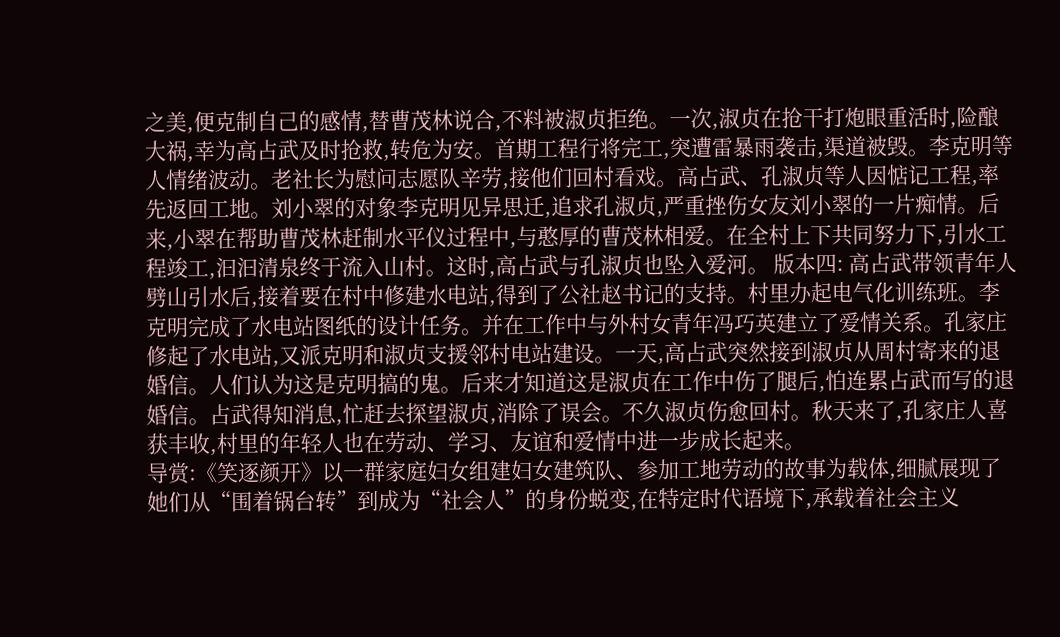之美,便克制自己的感情,替曹茂林说合,不料被淑贞拒绝。一次,淑贞在抢干打炮眼重活时,险酿大祸,幸为高占武及时抢救,转危为安。首期工程行将完工,突遭雷暴雨袭击,渠道被毁。李克明等人情绪波动。老社长为慰问志愿队辛劳,接他们回村看戏。高占武、孔淑贞等人因惦记工程,率先返回工地。刘小翠的对象李克明见异思迁,追求孔淑贞,严重挫伤女友刘小翠的一片痴情。后来,小翠在帮助曹茂林赶制水平仪过程中,与憨厚的曹茂林相爱。在全村上下共同努力下,引水工程竣工,汩汩清泉终于流入山村。这时,高占武与孔淑贞也坠入爱河。 版本四: 高占武带领青年人劈山引水后,接着要在村中修建水电站,得到了公社赵书记的支持。村里办起电气化训练班。李克明完成了水电站图纸的设计任务。并在工作中与外村女青年冯巧英建立了爱情关系。孔家庄修起了水电站,又派克明和淑贞支援邻村电站建设。一天,高占武突然接到淑贞从周村寄来的退婚信。人们认为这是克明搞的鬼。后来才知道这是淑贞在工作中伤了腿后,怕连累占武而写的退婚信。占武得知消息,忙赶去探望淑贞,消除了误会。不久淑贞伤愈回村。秋天来了,孔家庄人喜获丰收,村里的年轻人也在劳动、学习、友谊和爱情中进一步成长起来。
导赏:《笑逐颜开》以一群家庭妇女组建妇女建筑队、参加工地劳动的故事为载体,细腻展现了她们从“围着锅台转”到成为“社会人”的身份蜕变,在特定时代语境下,承载着社会主义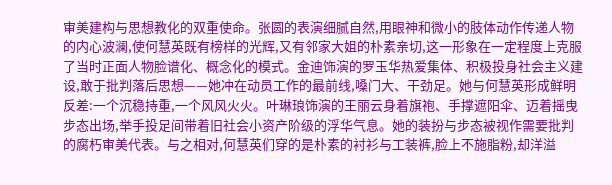审美建构与思想教化的双重使命。张圆的表演细腻自然,用眼神和微小的肢体动作传递人物的内心波澜,使何慧英既有榜样的光辉,又有邻家大姐的朴素亲切,这一形象在一定程度上克服了当时正面人物脸谱化、概念化的模式。金迪饰演的罗玉华热爱集体、积极投身社会主义建设,敢于批判落后思想——她冲在动员工作的最前线,嗓门大、干劲足。她与何慧英形成鲜明反差:一个沉稳持重,一个风风火火。叶琳琅饰演的王丽云身着旗袍、手撑遮阳伞、迈着摇曳步态出场,举手投足间带着旧社会小资产阶级的浮华气息。她的装扮与步态被视作需要批判的腐朽审美代表。与之相对,何慧英们穿的是朴素的衬衫与工装裤,脸上不施脂粉,却洋溢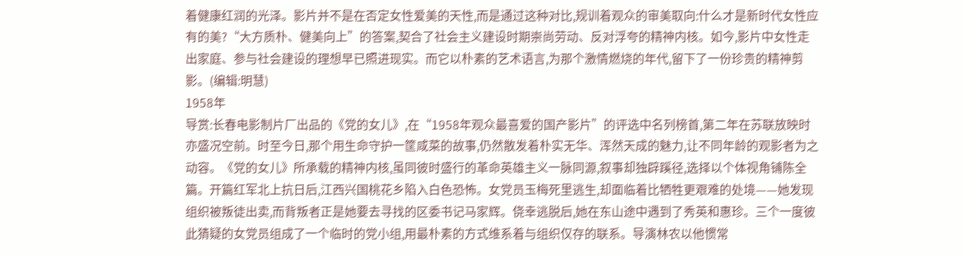着健康红润的光泽。影片并不是在否定女性爱美的天性,而是通过这种对比,规训着观众的审美取向:什么才是新时代女性应有的美?“大方质朴、健美向上”的答案,契合了社会主义建设时期崇尚劳动、反对浮夸的精神内核。如今,影片中女性走出家庭、参与社会建设的理想早已照进现实。而它以朴素的艺术语言,为那个激情燃烧的年代,留下了一份珍贵的精神剪影。(编辑:明慧)
1958年
导赏:长春电影制片厂出品的《党的女儿》,在“1958年观众最喜爱的国产影片”的评选中名列榜首,第二年在苏联放映时亦盛况空前。时至今日,那个用生命守护一筐咸菜的故事,仍然散发着朴实无华、浑然天成的魅力,让不同年龄的观影者为之动容。《党的女儿》所承载的精神内核,虽同彼时盛行的革命英雄主义一脉同源,叙事却独辟蹊径,选择以个体视角铺陈全篇。开篇红军北上抗日后,江西兴国桃花乡陷入白色恐怖。女党员玉梅死里逃生,却面临着比牺牲更艰难的处境——她发现组织被叛徒出卖,而背叛者正是她要去寻找的区委书记马家辉。侥幸逃脱后,她在东山途中遇到了秀英和惠珍。三个一度彼此猜疑的女党员组成了一个临时的党小组,用最朴素的方式维系着与组织仅存的联系。导演林农以他惯常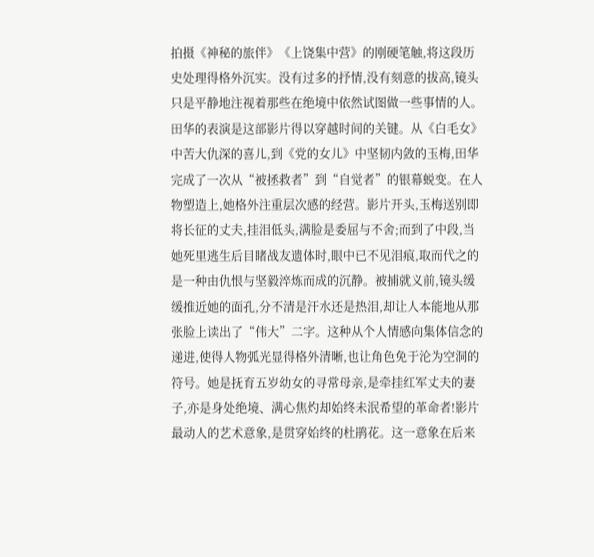拍摄《神秘的旅伴》《上饶集中营》的刚硬笔触,将这段历史处理得格外沉实。没有过多的抒情,没有刻意的拔高,镜头只是平静地注视着那些在绝境中依然试图做一些事情的人。田华的表演是这部影片得以穿越时间的关键。从《白毛女》中苦大仇深的喜儿,到《党的女儿》中坚韧内敛的玉梅,田华完成了一次从“被拯救者”到“自觉者”的银幕蜕变。在人物塑造上,她格外注重层次感的经营。影片开头,玉梅送别即将长征的丈夫,挂泪低头,满脸是委屈与不舍;而到了中段,当她死里逃生后目睹战友遗体时,眼中已不见泪痕,取而代之的是一种由仇恨与坚毅淬炼而成的沉静。被捕就义前,镜头缓缓推近她的面孔,分不清是汗水还是热泪,却让人本能地从那张脸上读出了“伟大”二字。这种从个人情感向集体信念的递进,使得人物弧光显得格外清晰,也让角色免于沦为空洞的符号。她是抚育五岁幼女的寻常母亲,是牵挂红军丈夫的妻子,亦是身处绝境、满心焦灼却始终未泯希望的革命者!影片最动人的艺术意象,是贯穿始终的杜鹃花。这一意象在后来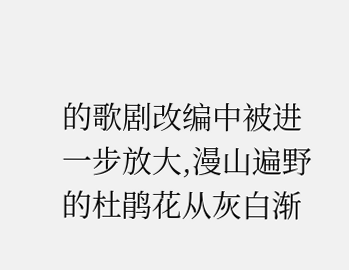的歌剧改编中被进一步放大,漫山遍野的杜鹃花从灰白渐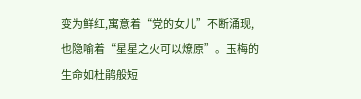变为鲜红,寓意着“党的女儿”不断涌现,也隐喻着“星星之火可以燎原”。玉梅的生命如杜鹃般短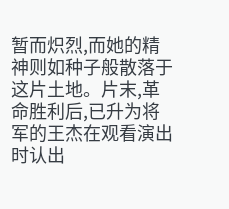暂而炽烈,而她的精神则如种子般散落于这片土地。片末,革命胜利后,已升为将军的王杰在观看演出时认出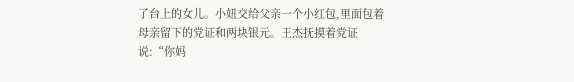了台上的女儿。小妞交给父亲一个小红包,里面包着母亲留下的党证和两块银元。王杰抚摸着党证说:“你妈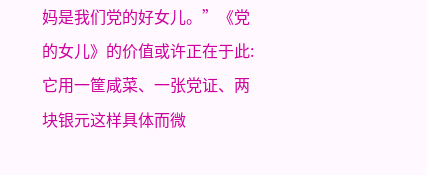妈是我们党的好女儿。”《党的女儿》的价值或许正在于此:它用一筐咸菜、一张党证、两块银元这样具体而微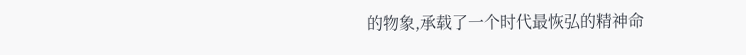的物象,承载了一个时代最恢弘的精神命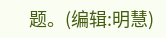题。(编辑:明慧)